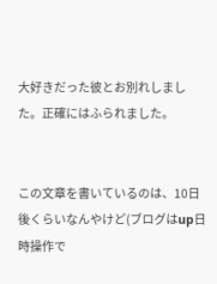大好きだった彼とお別れしました。正確にはふられました。


この文章を書いているのは、10日後くらいなんやけど(ブログはup日時操作で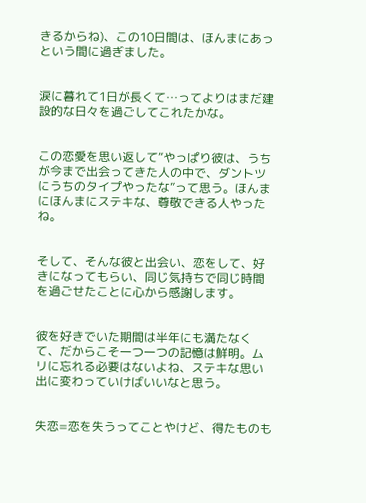きるからね)、この10日間は、ほんまにあっという間に過ぎました。


涙に暮れて1日が長くて…ってよりはまだ建設的な日々を過ごしてこれたかな。


この恋愛を思い返して“やっぱり彼は、うちが今まで出会ってきた人の中で、ダントツにうちのタイプやったな”って思う。ほんまにほんまにステキな、尊敬できる人やったね。


そして、そんな彼と出会い、恋をして、好きになってもらい、同じ気持ちで同じ時間を過ごせたことに心から感謝します。


彼を好きでいた期間は半年にも満たなくて、だからこそ一つ一つの記憶は鮮明。ムリに忘れる必要はないよね、ステキな思い出に変わっていけばいいなと思う。


失恋=恋を失うってことやけど、得たものも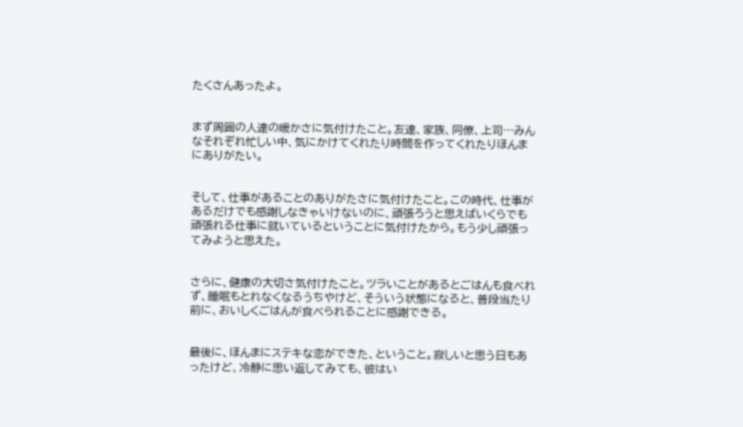たくさんあったよ。


まず周囲の人達の暖かさに気付けたこと。友達、家族、同僚、上司…みんなそれぞれ忙しい中、気にかけてくれたり時間を作ってくれたりほんまにありがたい。


そして、仕事があることのありがたさに気付けたこと。この時代、仕事があるだけでも感謝しなきゃいけないのに、頑張ろうと思えばいくらでも頑張れる仕事に就いているということに気付けたから。もう少し頑張ってみようと思えた。


さらに、健康の大切さ気付けたこと。ツラいことがあるとごはんも食べれず、睡眠もとれなくなるうちやけど、そういう状態になると、普段当たり前に、おいしくごはんが食べられることに感謝できる。


最後に、ほんまにステキな恋ができた、ということ。寂しいと思う日もあったけど、冷静に思い返してみても、彼はい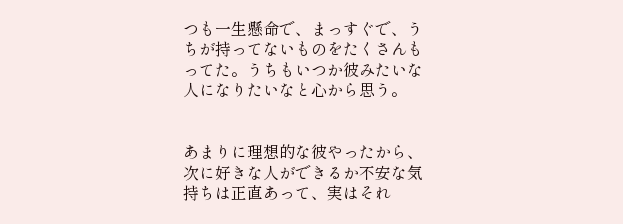つも一生懸命で、まっすぐで、うちが持ってないものをたくさんもってた。うちもいつか彼みたいな人になりたいなと心から思う。


あまりに理想的な彼やったから、次に好きな人ができるか不安な気持ちは正直あって、実はそれ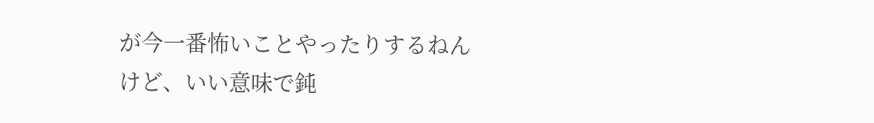が今一番怖いことやったりするねんけど、いい意味で鈍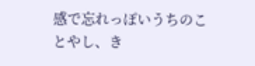感で忘れっぽいうちのことやし、き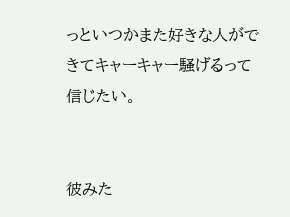っといつかまた好きな人ができてキャーキャー騒げるって信じたい。


彼みた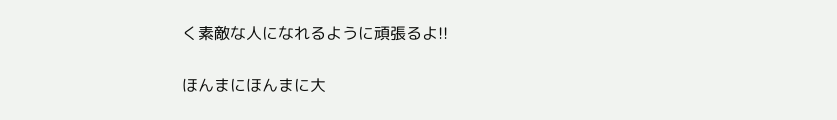く素敵な人になれるように頑張るよ!!

ほんまにほんまに大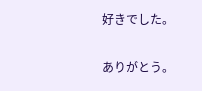好きでした。


ありがとう。